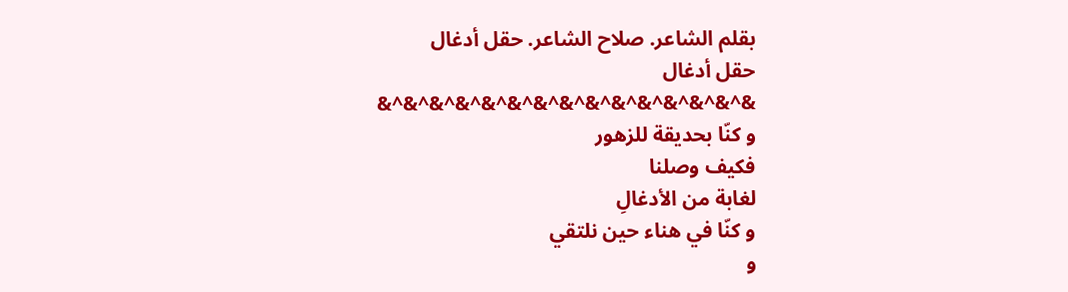بقلم الشاعر. صلاح الشاعر. حقل أدغال
حقل أدغال
&^&^&^&^&^&^&^&^&^&^&^&^&^&^&
و كنّا بحديقة للزهور
فكيف وصلنا
لغابة من الأدغالِ
و كنّا في هناء حين نلتقي
و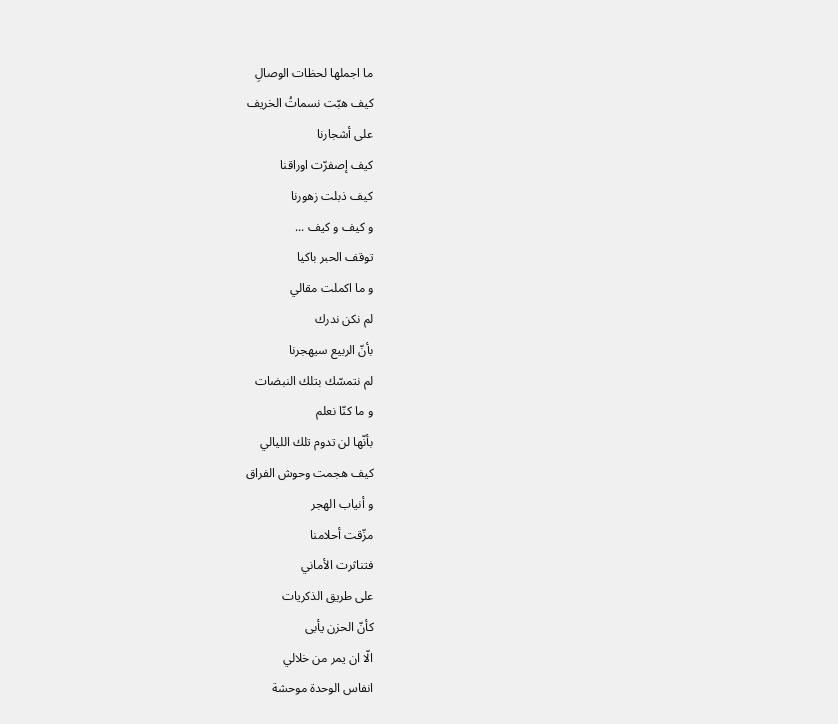ما اجملها لحظات الوصالِ
كيف هبّت نسماتُ الخريف
على أشجارنا
كيف إصفرّت اوراقنا
كيف ذبلت زهورنا
و كيف و كيف ...
توقف الحبر باكيا
و ما اكملت مقالي
لم نكن ندرك
بأنّ الربيع سيهجرنا
لم نتمسّك بتلك النبضات
و ما كنّا نعلم
بأنّها لن تدوم تلك الليالي
كيف هجمت وحوش الفراق
و أنياب الهجر
مزّقت أحلامنا
فتناثرت الأماني
على طريق الذكريات
كأنّ الحزن يأبى
الّا ان يمر من خلالي
انفاس الوحدة موحشة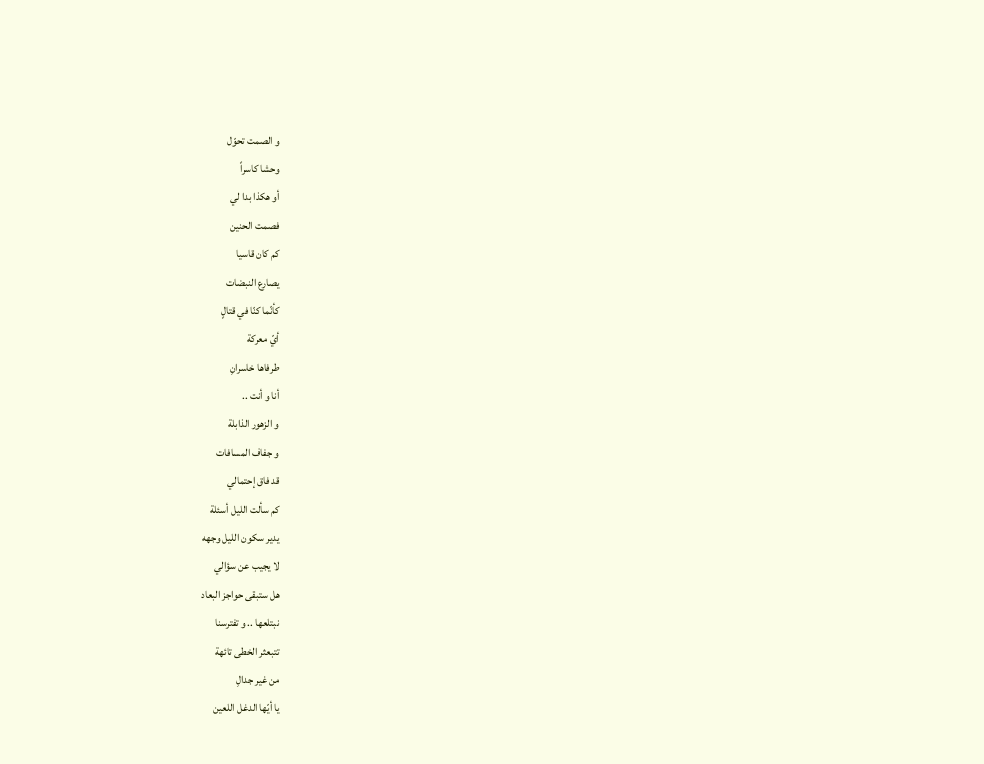و الصمت تحوّل
وحشا كاسراً
أو هكذا بدا لي
فصمت الحنين
كم كان قاسيا
يصارع النبضات
كأنّما كنّا في قتالٍ
أيّ معركة
طرفاها خاسرانِ
أنا و أنت ..
و الزهور الذابلة
و جفاف المسافات
قد فاق إحتمالي
كم سألت الليل أسئلة
يدير سكون الليل وجهه
لا يجيب عن سؤالي
هل ستبقى حواجز البعاد
نبتلعها .. و تفترسنا
تتبعثر الخطى تائهة
من غير جدالِ
يا أيّها الدغل اللعين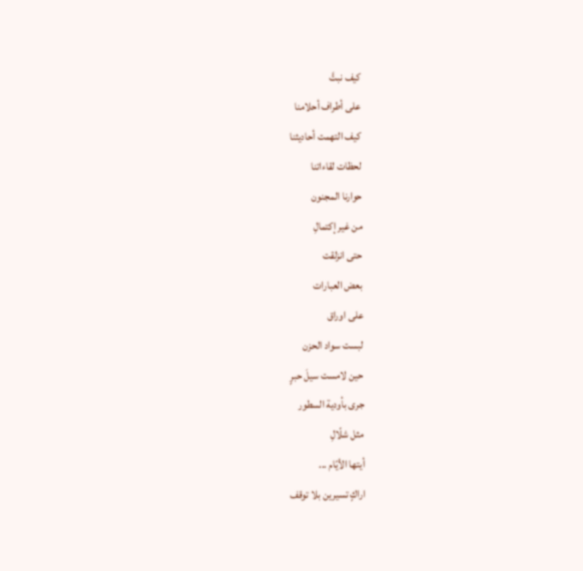كيف نبتَّ
على أطراف أحلامنا
كيف التهمت أحاديثنا
لحظات لقاءاتنا
حوارنا المجنون
من غير إكتمالِ
حتى انزلقت
بعض العبارات
على اوراق
لبست سواد الحزن
حين لامست سيلَ حبرٍ
جرى بأودية السطور
مثل شلّالِ
أيتها الأيّام ...
اراكٍ تسيرين بلا توقف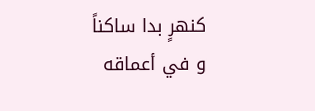كنهرٍ بدا ساكناً
و في أعماقه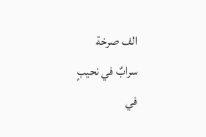الف صرخة
سرابٌ في نحيبٍ
في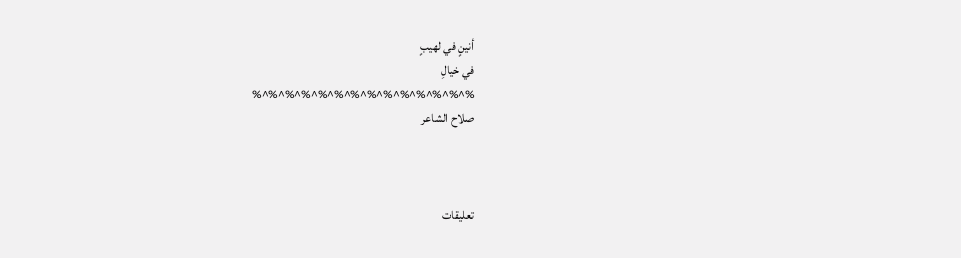أنينٍ في لهيبٍ
في خيالِ
%^%^%^%^%^%^%^%^%^%^%^%^%^%
صلاح الشاعر



تعليقات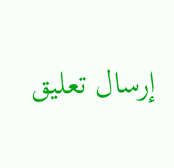إرسال تعليق